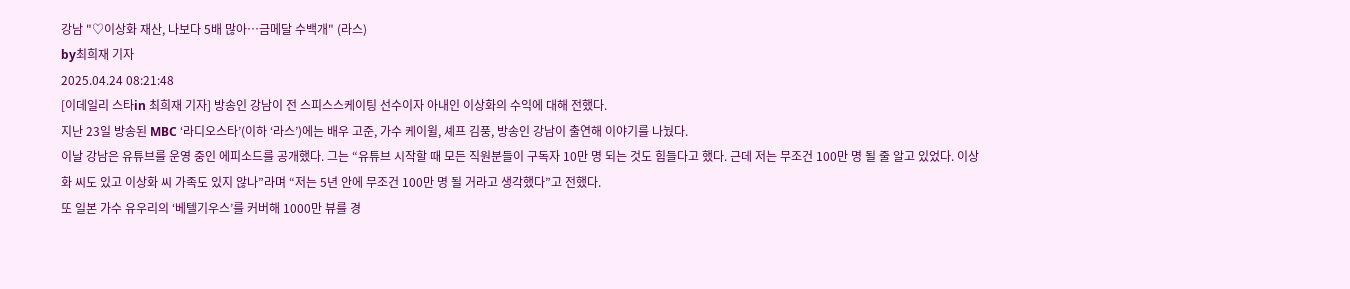강남 "♡이상화 재산, 나보다 5배 많아…금메달 수백개" (라스)
by최희재 기자
2025.04.24 08:21:48
[이데일리 스타in 최희재 기자] 방송인 강남이 전 스피스스케이팅 선수이자 아내인 이상화의 수익에 대해 전했다.
지난 23일 방송된 MBC ‘라디오스타’(이하 ‘라스’)에는 배우 고준, 가수 케이윌, 셰프 김풍, 방송인 강남이 출연해 이야기를 나눴다.
이날 강남은 유튜브를 운영 중인 에피소드를 공개했다. 그는 “유튜브 시작할 때 모든 직원분들이 구독자 10만 명 되는 것도 힘들다고 했다. 근데 저는 무조건 100만 명 될 줄 알고 있었다. 이상화 씨도 있고 이상화 씨 가족도 있지 않나”라며 “저는 5년 안에 무조건 100만 명 될 거라고 생각했다”고 전했다.
또 일본 가수 유우리의 ‘베텔기우스’를 커버해 1000만 뷰를 경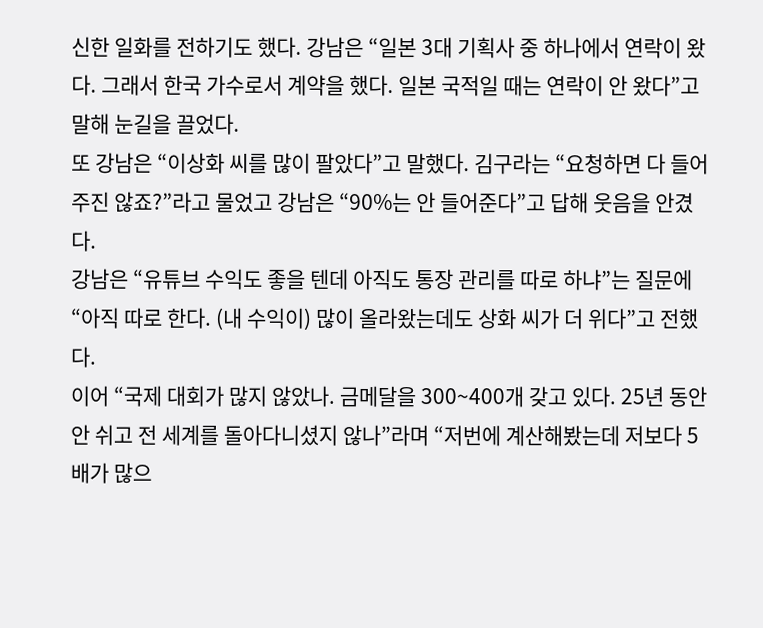신한 일화를 전하기도 했다. 강남은 “일본 3대 기획사 중 하나에서 연락이 왔다. 그래서 한국 가수로서 계약을 했다. 일본 국적일 때는 연락이 안 왔다”고 말해 눈길을 끌었다.
또 강남은 “이상화 씨를 많이 팔았다”고 말했다. 김구라는 “요청하면 다 들어주진 않죠?”라고 물었고 강남은 “90%는 안 들어준다”고 답해 웃음을 안겼다.
강남은 “유튜브 수익도 좋을 텐데 아직도 통장 관리를 따로 하냐”는 질문에 “아직 따로 한다. (내 수익이) 많이 올라왔는데도 상화 씨가 더 위다”고 전했다.
이어 “국제 대회가 많지 않았나. 금메달을 300~400개 갖고 있다. 25년 동안 안 쉬고 전 세계를 돌아다니셨지 않나”라며 “저번에 계산해봤는데 저보다 5배가 많으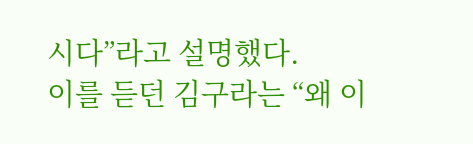시다”라고 설명했다.
이를 듣던 김구라는 “왜 이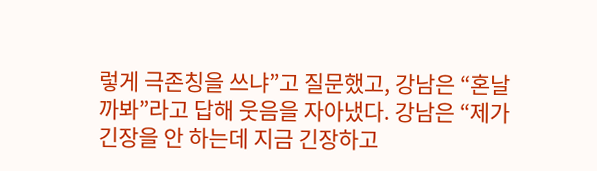렇게 극존칭을 쓰냐”고 질문했고, 강남은 “혼날까봐”라고 답해 웃음을 자아냈다. 강남은 “제가 긴장을 안 하는데 지금 긴장하고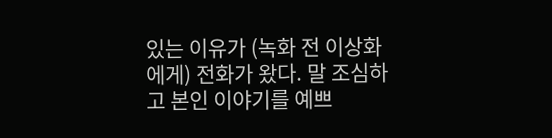있는 이유가 (녹화 전 이상화에게) 전화가 왔다. 말 조심하고 본인 이야기를 예쁘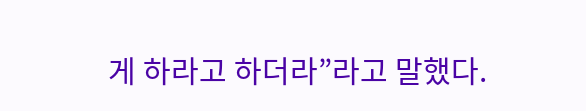게 하라고 하더라”라고 말했다.